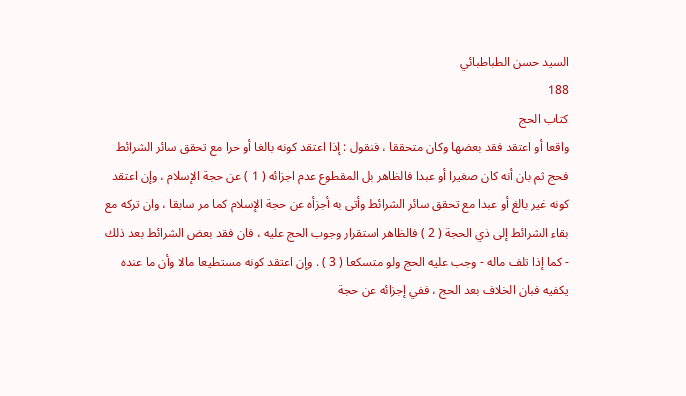السيد حسن الطباطبائي
188
كتاب الحج
واقعا أو اعتقد فقد بعضها وكان متحققا ، فنقول : إذا اعتقد كونه بالغا أو حرا مع تحقق سائر الشرائط فحج ثم بان أنه كان صغيرا أو عبدا فالظاهر بل المقطوع عدم اجزائه ( 1 ) عن حجة الإسلام ، وإن اعتقد كونه غير بالغ أو عبدا مع تحقق سائر الشرائط وأتى به أجزأه عن حجة الإسلام كما مر سابقا ، وان تركه مع بقاء الشرائط إلى ذي الحجة ( 2 ) فالظاهر استقرار وجوب الحج عليه ، فان فقد بعض الشرائط بعد ذلك - كما إذا تلف ماله - وجب عليه الحج ولو متسكعا ( 3 ) . وإن اعتقد كونه مستطيعا مالا وأن ما عنده يكفيه فبان الخلاف بعد الحج ، ففي إجزائه عن حجة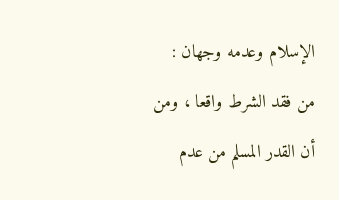الإسلام وعدمه وجهان : من فقد الشرط واقعا ، ومن أن القدر المسلم من عدم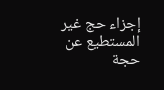إجزاء حج غير المستطيع عن حجة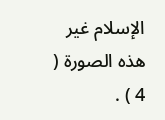الإسلام غير هذه الصورة ( 4 ) .